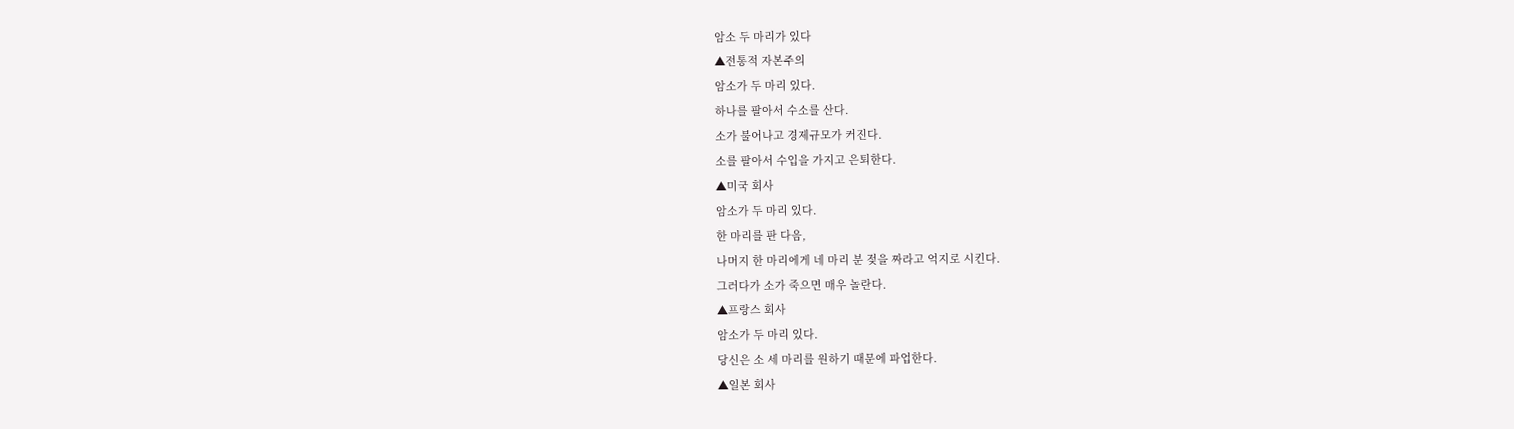암소 두 마리가 있다
▲전통적 자본주의
암소가 두 마리 있다.
하나를 팔아서 수소를 산다.
소가 불어나고 경제규모가 커진다.
소를 팔아서 수입을 가지고 은퇴한다.
▲미국 회사
암소가 두 마리 있다.
한 마리를 판 다음,
나머지 한 마리에게 네 마리 분 젖을 짜라고 억지로 시킨다.
그러다가 소가 죽으면 매우 놀란다.
▲프랑스 회사
암소가 두 마리 있다.
당신은 소 세 마리를 원하기 때문에 파업한다.
▲일본 회사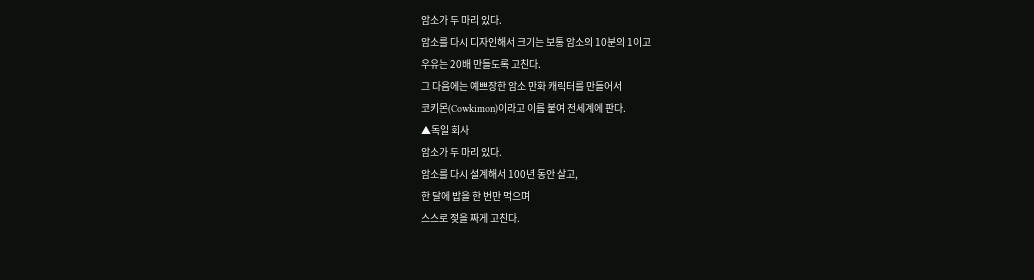암소가 두 마리 있다.
암소를 다시 디자인해서 크기는 보통 암소의 10분의 1이고
우유는 20배 만들도록 고친다.
그 다음에는 예쁘장한 암소 만화 캐릭터를 만들어서
코키몬(Cowkimon)이라고 이름 붙여 전세계에 판다.
▲독일 회사
암소가 두 마리 있다.
암소를 다시 설계해서 100년 동안 살고,
한 달에 밥을 한 번만 먹으며
스스로 젖을 짜게 고친다.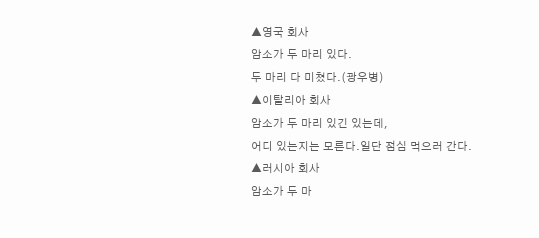▲영국 회사
암소가 두 마리 있다.
두 마리 다 미쳤다.(광우병)
▲이탈리아 회사
암소가 두 마리 있긴 있는데,
어디 있는지는 모른다.일단 점심 먹으러 간다.
▲러시아 회사
암소가 두 마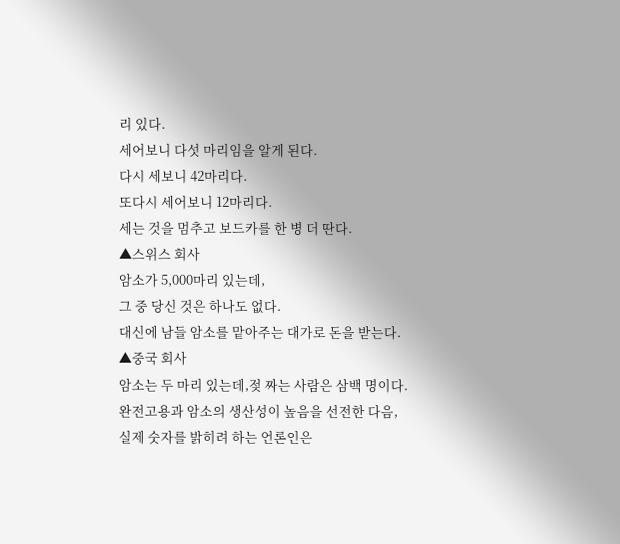리 있다.
세어보니 다섯 마리임을 알게 된다.
다시 세보니 42마리다.
또다시 세어보니 12마리다.
세는 것을 멈추고 보드카를 한 병 더 딴다.
▲스위스 회사
암소가 5,000마리 있는데,
그 중 당신 것은 하나도 없다.
대신에 남들 암소를 맡아주는 대가로 돈을 받는다.
▲중국 회사
암소는 두 마리 있는데,젖 짜는 사람은 삼백 명이다.
완전고용과 암소의 생산성이 높음을 선전한 다음,
실제 숫자를 밝히려 하는 언론인은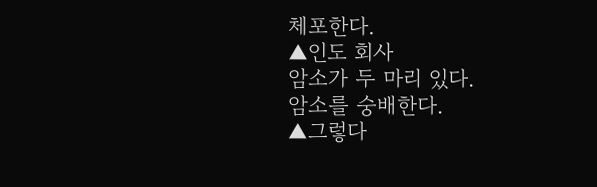체포한다.
▲인도 회사
암소가 두 마리 있다.
암소를 숭배한다.
▲그렇다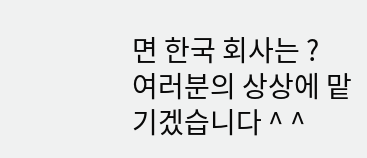면 한국 회사는 ?
여러분의 상상에 맡기겠습니다 ^ ^